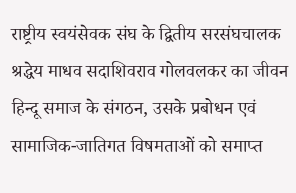राष्ट्रीय स्वयंसेवक संघ के द्वितीय सरसंघचालक श्रद्धेय माधव सदाशिवराव गोलवलकर का जीवन हिन्दू समाज के संगठन, उसके प्रबोधन एवं सामाजिक-जातिगत विषमताओं को समाप्त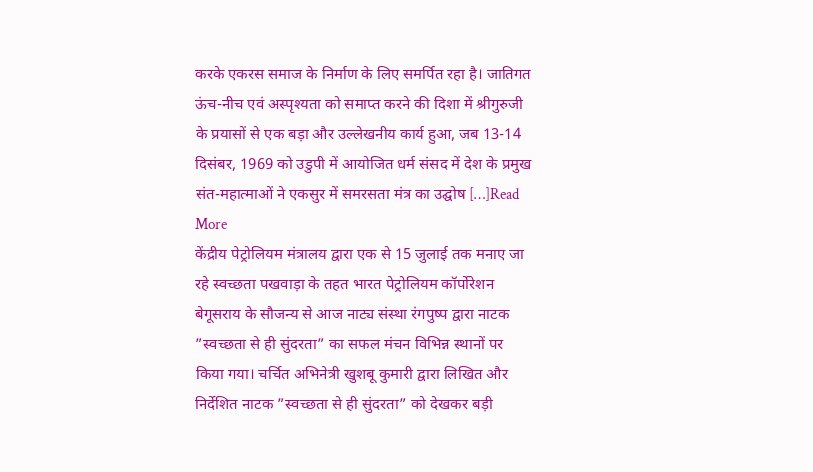करके एकरस समाज के निर्माण के लिए समर्पित रहा है। जातिगत ऊंच-नीच एवं अस्पृश्यता को समाप्त करने की दिशा में श्रीगुरुजी के प्रयासों से एक बड़ा और उल्लेखनीय कार्य हुआ, जब 13-14 दिसंबर, 1969 को उडुपी में आयोजित धर्म संसद में देश के प्रमुख संत-महात्माओं ने एकसुर में समरसता मंत्र का उद्घोष […]Read More
केंद्रीय पेट्रोलियम मंत्रालय द्वारा एक से 15 जुलाई तक मनाए जा रहे स्वच्छता पखवाड़ा के तहत भारत पेट्रोलियम कॉर्पोरेशन बेगूसराय के सौजन्य से आज नाट्य संस्था रंगपुष्प द्वारा नाटक ”स्वच्छता से ही सुंदरता” का सफल मंचन विभिन्न स्थानों पर किया गया। चर्चित अभिनेत्री खुशबू कुमारी द्वारा लिखित और निर्देशित नाटक ”स्वच्छता से ही सुंदरता” को देखकर बड़ी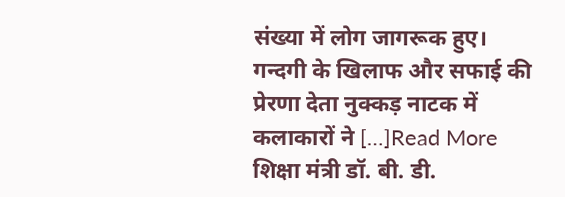संख्या में लोग जागरूक हुए। गन्दगी के खिलाफ और सफाई की प्रेरणा देता नुक्कड़ नाटक में कलाकारों ने […]Read More
शिक्षा मंत्री डॉ. बी. डी.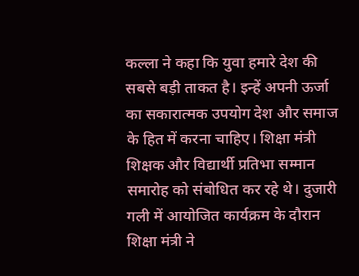कल्ला ने कहा कि युवा हमारे देश की सबसे बड़ी ताकत है। इन्हें अपनी ऊर्जा का सकारात्मक उपयोग देश और समाज के हित में करना चाहिए। शिक्षा मंत्री शिक्षक और विद्यार्थी प्रतिभा सम्मान समारोह को संबोधित कर रहे थे। दुजारी गली में आयोजित कार्यक्रम के दौरान शिक्षा मंत्री ने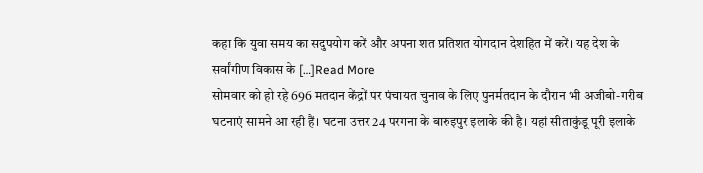कहा कि युवा समय का सदुपयोग करें और अपना शत प्रतिशत योगदान देशहित में करें। यह देश के सर्वांगीण विकास के […]Read More
सोमवार को हो रहे 696 मतदान केंद्रों पर पंचायत चुनाव के लिए पुनर्मतदान के दौरान भी अजीबो-गरीब घटनाएं सामने आ रही हैं। घटना उत्तर 24 परगना के बारुइपुर इलाके की है। यहां सीताकुंडू पूरी इलाके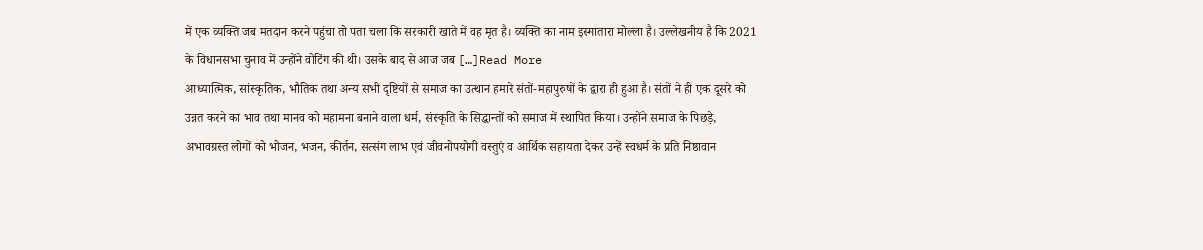में एक व्यक्ति जब मतदान करने पहुंचा तो पता चला कि सरकारी खाते में वह मृत है। व्यक्ति का नाम इस्मातारा मोल्ला है। उल्लेखनीय है कि 2021 के विधानसभा चुनाव में उन्होंने वोटिंग की थी। उसके बाद से आज जब […]Read More
आध्यात्मिक, सांस्कृतिक, भौतिक तथा अन्य सभी दृष्टियों से समाज का उत्थान हमारे संतों-महापुरुषों के द्वारा ही हुआ है। संतों ने ही एक दूसरे को उन्नत करने का भाव तथा मानव को महामना बनाने वाला धर्म, संस्कृति के सिद्धान्तों को समाज में स्थापित किया। उन्होंने समाज के पिछड़े, अभावग्रस्त लोगों को भोजन, भजन, कीर्तन, सत्संग लाभ एवं जीवनोपयोगी वस्तुएं व आर्थिक सहायता देकर उन्हें स्वधर्म के प्रति निष्ठावान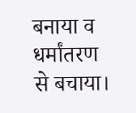बनाया व धर्मांतरण से बचाया।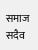समाज सदैव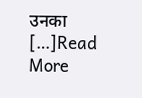उनका […]Read More